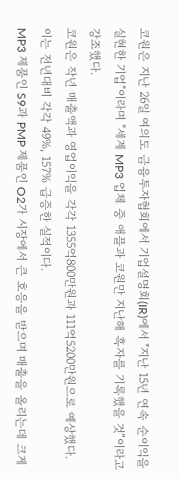코원은 지난 26일 여의도 금융투자협회에서 기업설명회(IR)에서 "지난 15년 연속 순이익을 실현한 기업"이라며 "세계 MP3 업체 중 애플과 코원만 지난해 흑자를 기록했을 것”이라고 강조했다.
코원은 작년 매출액과 영업이익을 각각 1355억800만원과 111억5200만원으로 예상했다. 이는 전년대비 각각 49%, 157% 급증한 실적이다.
MP3 제품인 S9과 PMP 제품인 O2가 시장에서 큰 호응을 받으며 매출을 올리는데 크게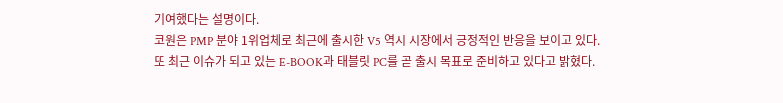기여했다는 설명이다.
코원은 PMP 분야 1위업체로 최근에 출시한 V5 역시 시장에서 긍정적인 반응을 보이고 있다.
또 최근 이슈가 되고 있는 E-BOOK과 태블릿 PC를 곧 출시 목표로 준비하고 있다고 밝혔다.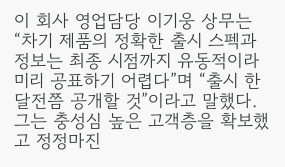이 회사 영업담당 이기웅 상무는 “차기 제품의 정확한 출시 스펙과 정보는 최종 시점까지 유동적이라 미리 공표하기 어렵다”며 “출시 한 달전쯤 공개할 것”이라고 말했다.
그는 충성심 높은 고객층을 확보했고 정정마진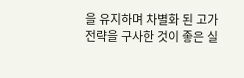을 유지하며 차별화 된 고가전략을 구사한 것이 좋은 실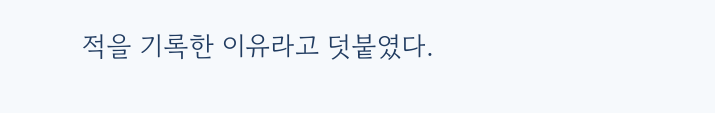적을 기록한 이유라고 덧붙였다.